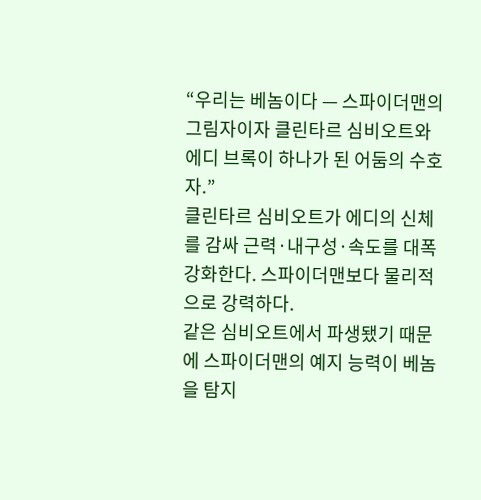“우리는 베놈이다 — 스파이더맨의 그림자이자 클린타르 심비오트와 에디 브록이 하나가 된 어둠의 수호자.”
클린타르 심비오트가 에디의 신체를 감싸 근력·내구성·속도를 대폭 강화한다. 스파이더맨보다 물리적으로 강력하다.
같은 심비오트에서 파생됐기 때문에 스파이더맨의 예지 능력이 베놈을 탐지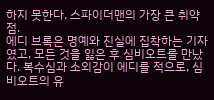하지 못한다. 스파이더맨의 가장 큰 취약점.
에디 브록은 명예와 진실에 집착하는 기자였고, 모든 것을 잃은 후 심비오트를 만났다. 복수심과 소외감이 에디를 적으로, 심비오트의 유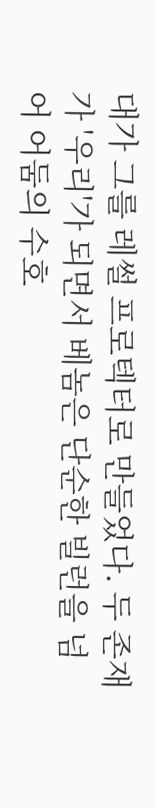대가 그를 레썰 프로텍터로 만들었다. 두 존재가 '우리'가 되면서 베놈은 단순한 빌런을 넘어 어둠의 수호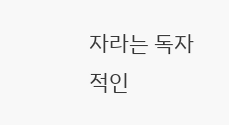자라는 독자적인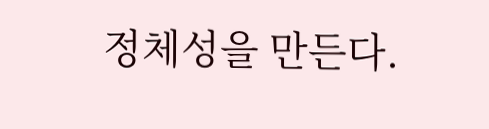정체성을 만든다.